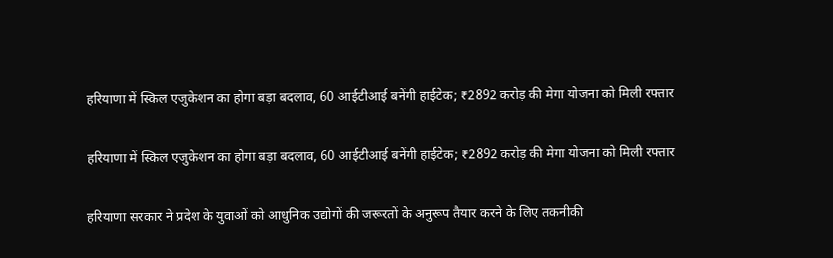हरियाणा में स्किल एजुकेशन का होगा बड़ा बदलाव, 60 आईटीआई बनेंगी हाईटेक; ₹2892 करोड़ की मेगा योजना को मिली रफ्तार

हरियाणा में स्किल एजुकेशन का होगा बड़ा बदलाव, 60 आईटीआई बनेंगी हाईटेक; ₹2892 करोड़ की मेगा योजना को मिली रफ्तार

हरियाणा सरकार ने प्रदेश के युवाओं को आधुनिक उद्योगों की जरूरतों के अनुरूप तैयार करने के लिए तकनीकी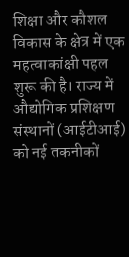शिक्षा और कौशल विकास के क्षेत्र में एक महत्वाकांक्षी पहल शुरू की है। राज्य में औद्योगिक प्रशिक्षण संस्थानों (आईटीआई) को नई तकनीकों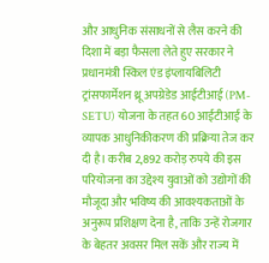और आधुनिक संसाधनों से लैस करने की दिशा में बड़ा फैसला लेते हुए सरकार ने प्रधानमंत्री स्किल एंड इंप्लायबिलिटी ट्रांसफार्मेशन थ्रू अपग्रेडेड आईटीआई (PM-SETU) योजना के तहत 60 आईटीआई के व्यापक आधुनिकीकरण की प्रक्रिया तेज कर दी है। करीब 2,892 करोड़ रुपये की इस परियोजना का उद्देश्य युवाओं को उद्योगों की मौजूदा और भविष्य की आवश्यकताओं के अनुरूप प्रशिक्षण देना है, ताकि उन्हें रोजगार के बेहतर अवसर मिल सकें और राज्य में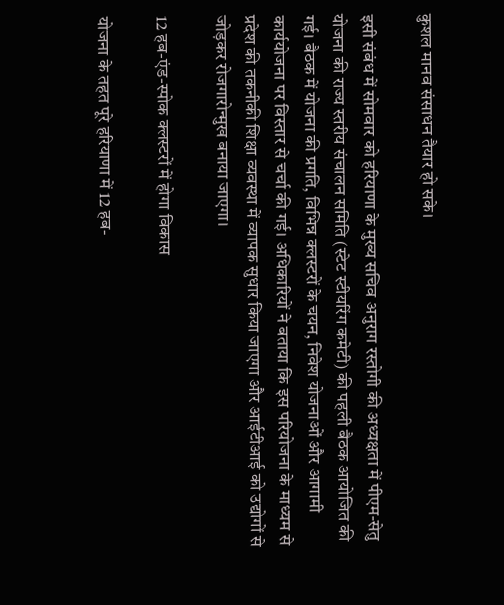कुशल मानव संसाधन तैयार हो सके।

इसी संबंध में सोमवार को हरियाणा के मुख्य सचिव अनुराग रस्तोगी की अध्यक्षता में पीएम-सेतु योजना की राज्य स्तरीय संचालन समिति (स्टेट स्टीयरिंग कमेटी) की पहली बैठक आयोजित की गई। बैठक में योजना की प्रगति, विभिन्न क्लस्टरों के चयन, निवेश योजनाओं और आगामी कार्ययोजना पर विस्तार से चर्चा की गई। अधिकारियों ने बताया कि इस परियोजना के माध्यम से प्रदेश की तकनीकी शिक्षा व्यवस्था में व्यापक सुधार किया जाएगा और आईटीआई को उद्योगों से जोड़कर रोजगारोन्मुख बनाया जाएगा।

12 हब-एंड-स्पोक क्लस्टरों में होगा विकास

योजना के तहत पूरे हरियाणा में 12 हब-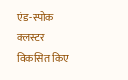एंड-स्पोक क्लस्टर विकसित किए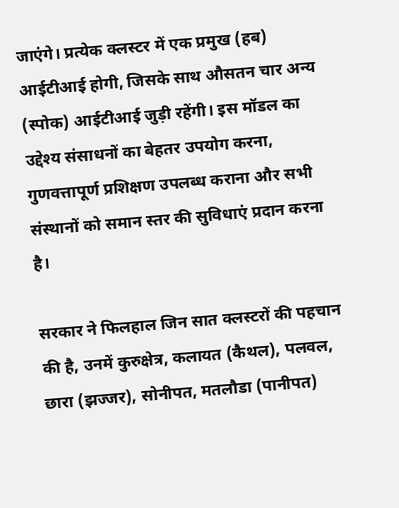जाएंगे। प्रत्येक क्लस्टर में एक प्रमुख (हब) आईटीआई होगी, जिसके साथ औसतन चार अन्य (स्पोक) आईटीआई जुड़ी रहेंगी। इस मॉडल का उद्देश्य संसाधनों का बेहतर उपयोग करना, गुणवत्तापूर्ण प्रशिक्षण उपलब्ध कराना और सभी संस्थानों को समान स्तर की सुविधाएं प्रदान करना है।

सरकार ने फिलहाल जिन सात क्लस्टरों की पहचान की है, उनमें कुरुक्षेत्र, कलायत (कैथल), पलवल, छारा (झज्जर), सोनीपत, मतलौडा (पानीपत)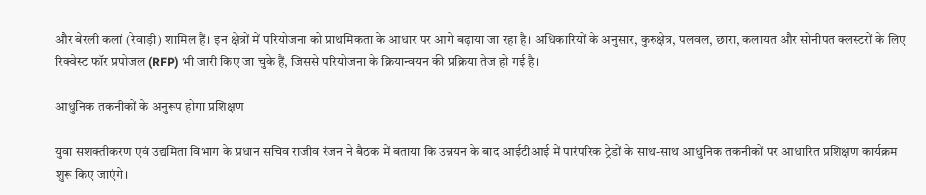और बेरली कलां (रेवाड़ी) शामिल हैं। इन क्षेत्रों में परियोजना को प्राथमिकता के आधार पर आगे बढ़ाया जा रहा है। अधिकारियों के अनुसार, कुरुक्षेत्र, पलवल, छारा, कलायत और सोनीपत क्लस्टरों के लिए रिक्वेस्ट फॉर प्रपोजल (RFP) भी जारी किए जा चुके हैं, जिससे परियोजना के क्रियान्वयन की प्रक्रिया तेज हो गई है।

आधुनिक तकनीकों के अनुरूप होगा प्रशिक्षण

युवा सशक्तीकरण एवं उद्यमिता विभाग के प्रधान सचिव राजीव रंजन ने बैठक में बताया कि उन्नयन के बाद आईटीआई में पारंपरिक ट्रेडों के साथ-साथ आधुनिक तकनीकों पर आधारित प्रशिक्षण कार्यक्रम शुरू किए जाएंगे।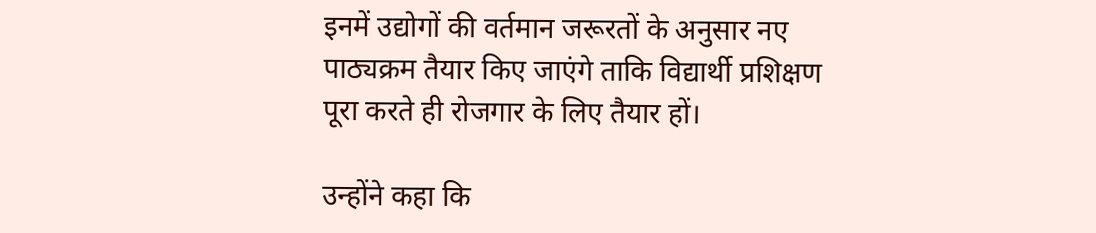इनमें उद्योगों की वर्तमान जरूरतों के अनुसार नए पाठ्यक्रम तैयार किए जाएंगे ताकि विद्यार्थी प्रशिक्षण पूरा करते ही रोजगार के लिए तैयार हों।

उन्होंने कहा कि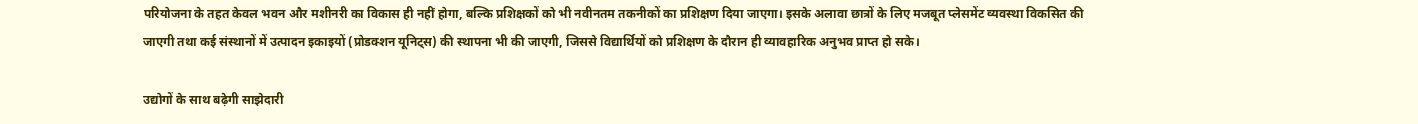परियोजना के तहत केवल भवन और मशीनरी का विकास ही नहीं होगा, बल्कि प्रशिक्षकों को भी नवीनतम तकनीकों का प्रशिक्षण दिया जाएगा। इसके अलावा छात्रों के लिए मजबूत प्लेसमेंट व्यवस्था विकसित की जाएगी तथा कई संस्थानों में उत्पादन इकाइयों (प्रोडक्शन यूनिट्स) की स्थापना भी की जाएगी, जिससे विद्यार्थियों को प्रशिक्षण के दौरान ही व्यावहारिक अनुभव प्राप्त हो सके।

उद्योगों के साथ बढ़ेगी साझेदारी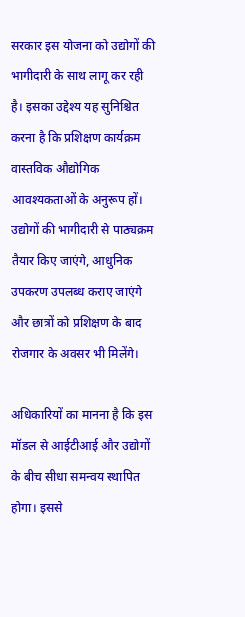सरकार इस योजना को उद्योगों की भागीदारी के साथ लागू कर रही है। इसका उद्देश्य यह सुनिश्चित करना है कि प्रशिक्षण कार्यक्रम वास्तविक औद्योगिक आवश्यकताओं के अनुरूप हों। उद्योगों की भागीदारी से पाठ्यक्रम तैयार किए जाएंगे, आधुनिक उपकरण उपलब्ध कराए जाएंगे और छात्रों को प्रशिक्षण के बाद रोजगार के अवसर भी मिलेंगे।

अधिकारियों का मानना है कि इस मॉडल से आईटीआई और उद्योगों के बीच सीधा समन्वय स्थापित होगा। इससे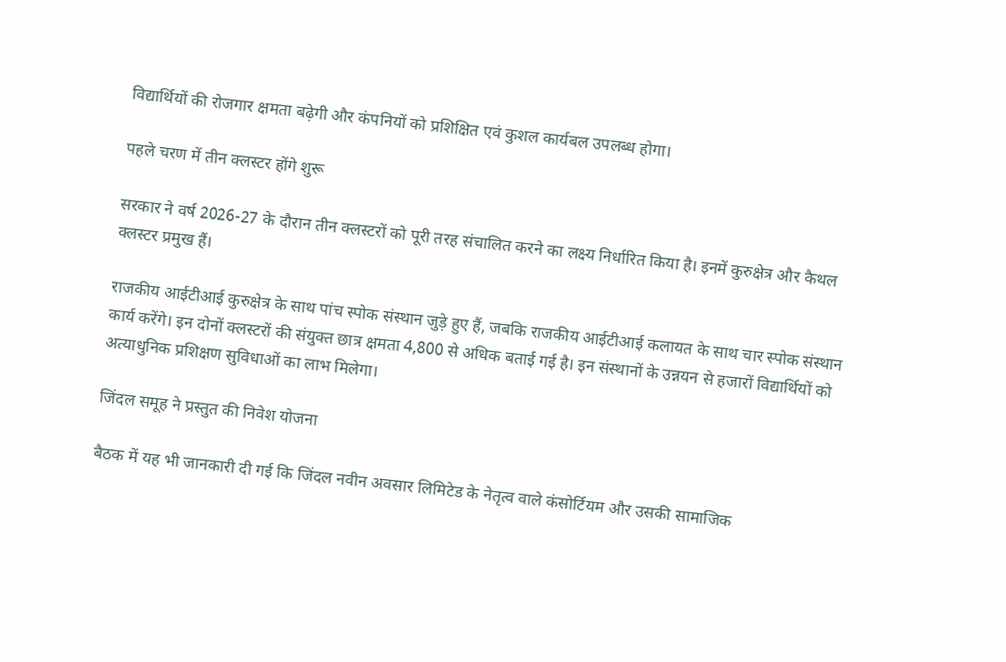विद्यार्थियों की रोजगार क्षमता बढ़ेगी और कंपनियों को प्रशिक्षित एवं कुशल कार्यबल उपलब्ध होगा।

पहले चरण में तीन क्लस्टर होंगे शुरू

सरकार ने वर्ष 2026-27 के दौरान तीन क्लस्टरों को पूरी तरह संचालित करने का लक्ष्य निर्धारित किया है। इनमें कुरुक्षेत्र और कैथल क्लस्टर प्रमुख हैं।

राजकीय आईटीआई कुरुक्षेत्र के साथ पांच स्पोक संस्थान जुड़े हुए हैं, जबकि राजकीय आईटीआई कलायत के साथ चार स्पोक संस्थान कार्य करेंगे। इन दोनों क्लस्टरों की संयुक्त छात्र क्षमता 4,800 से अधिक बताई गई है। इन संस्थानों के उन्नयन से हजारों विद्यार्थियों को अत्याधुनिक प्रशिक्षण सुविधाओं का लाभ मिलेगा।

जिंदल समूह ने प्रस्तुत की निवेश योजना

बैठक में यह भी जानकारी दी गई कि जिंदल नवीन अवसार लिमिटेड के नेतृत्व वाले कंसोर्टियम और उसकी सामाजिक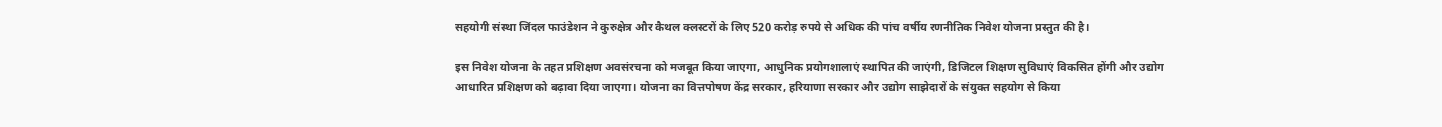सहयोगी संस्था जिंदल फाउंडेशन ने कुरुक्षेत्र और कैथल क्लस्टरों के लिए 520 करोड़ रुपये से अधिक की पांच वर्षीय रणनीतिक निवेश योजना प्रस्तुत की है।

इस निवेश योजना के तहत प्रशिक्षण अवसंरचना को मजबूत किया जाएगा, आधुनिक प्रयोगशालाएं स्थापित की जाएंगी, डिजिटल शिक्षण सुविधाएं विकसित होंगी और उद्योग आधारित प्रशिक्षण को बढ़ावा दिया जाएगा। योजना का वित्तपोषण केंद्र सरकार, हरियाणा सरकार और उद्योग साझेदारों के संयुक्त सहयोग से किया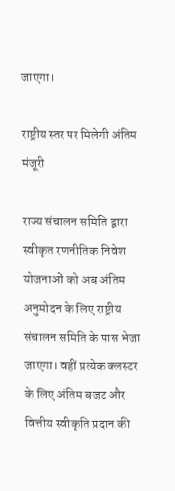जाएगा।

राष्ट्रीय स्तर पर मिलेगी अंतिम मंजूरी

राज्य संचालन समिति द्वारा स्वीकृत रणनीतिक निवेश योजनाओं को अब अंतिम अनुमोदन के लिए राष्ट्रीय संचालन समिति के पास भेजा जाएगा। वहीं प्रत्येक क्लस्टर के लिए अंतिम बजट और वित्तीय स्वीकृति प्रदान की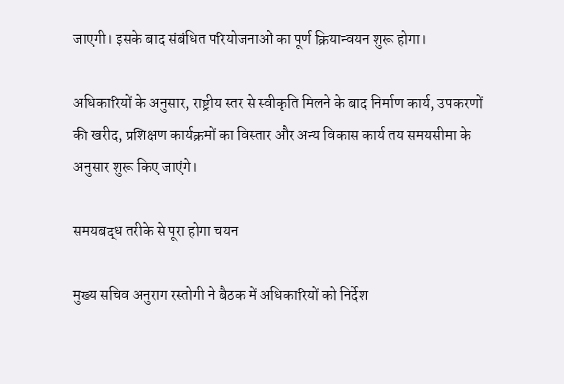जाएगी। इसके बाद संबंधित परियोजनाओं का पूर्ण क्रियान्वयन शुरू होगा।

अधिकारियों के अनुसार, राष्ट्रीय स्तर से स्वीकृति मिलने के बाद निर्माण कार्य, उपकरणों की खरीद, प्रशिक्षण कार्यक्रमों का विस्तार और अन्य विकास कार्य तय समयसीमा के अनुसार शुरू किए जाएंगे।

समयबद्ध तरीके से पूरा होगा चयन

मुख्य सचिव अनुराग रस्तोगी ने बैठक में अधिकारियों को निर्देश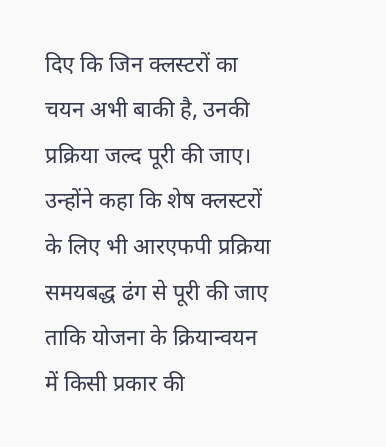दिए कि जिन क्लस्टरों का चयन अभी बाकी है, उनकी प्रक्रिया जल्द पूरी की जाए। उन्होंने कहा कि शेष क्लस्टरों के लिए भी आरएफपी प्रक्रिया समयबद्ध ढंग से पूरी की जाए ताकि योजना के क्रियान्वयन में किसी प्रकार की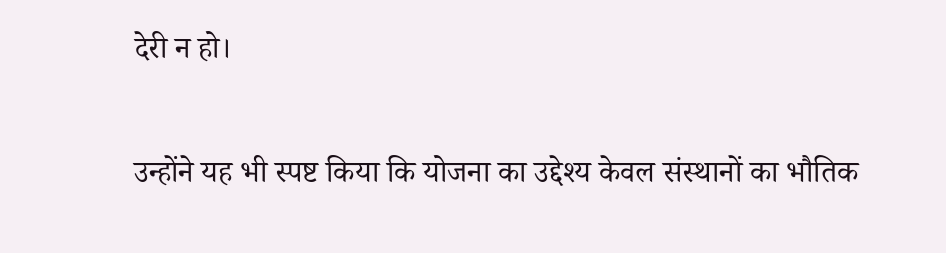देरी न हो।

उन्होंने यह भी स्पष्ट किया कि योजना का उद्देश्य केवल संस्थानों का भौतिक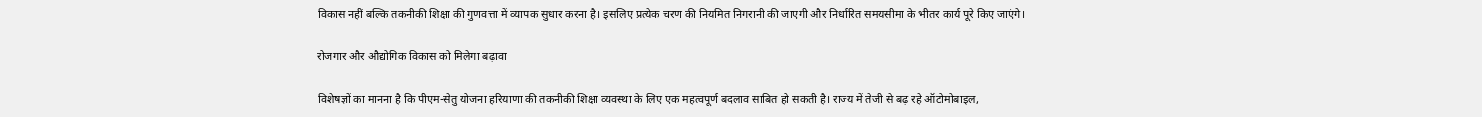विकास नहीं बल्कि तकनीकी शिक्षा की गुणवत्ता में व्यापक सुधार करना है। इसलिए प्रत्येक चरण की नियमित निगरानी की जाएगी और निर्धारित समयसीमा के भीतर कार्य पूरे किए जाएंगे।

रोजगार और औद्योगिक विकास को मिलेगा बढ़ावा

विशेषज्ञों का मानना है कि पीएम-सेतु योजना हरियाणा की तकनीकी शिक्षा व्यवस्था के लिए एक महत्वपूर्ण बदलाव साबित हो सकती है। राज्य में तेजी से बढ़ रहे ऑटोमोबाइल,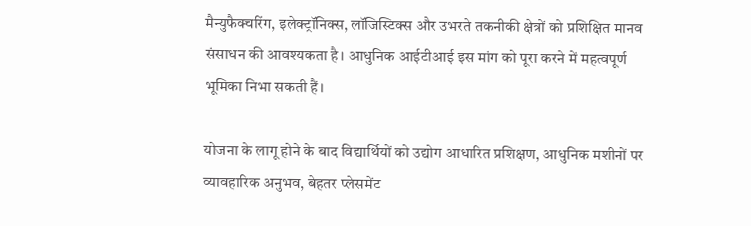मैन्युफैक्चरिंग, इलेक्ट्रॉनिक्स, लॉजिस्टिक्स और उभरते तकनीकी क्षेत्रों को प्रशिक्षित मानव संसाधन की आवश्यकता है। आधुनिक आईटीआई इस मांग को पूरा करने में महत्वपूर्ण भूमिका निभा सकती हैं।

योजना के लागू होने के बाद विद्यार्थियों को उद्योग आधारित प्रशिक्षण, आधुनिक मशीनों पर व्यावहारिक अनुभव, बेहतर प्लेसमेंट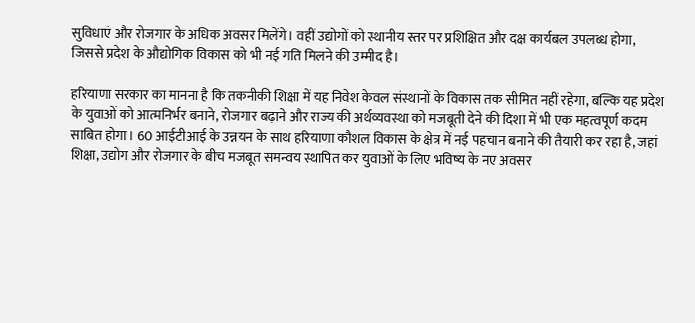सुविधाएं और रोजगार के अधिक अवसर मिलेंगे। वहीं उद्योगों को स्थानीय स्तर पर प्रशिक्षित और दक्ष कार्यबल उपलब्ध होगा, जिससे प्रदेश के औद्योगिक विकास को भी नई गति मिलने की उम्मीद है।

हरियाणा सरकार का मानना है कि तकनीकी शिक्षा में यह निवेश केवल संस्थानों के विकास तक सीमित नहीं रहेगा, बल्कि यह प्रदेश के युवाओं को आत्मनिर्भर बनाने, रोजगार बढ़ाने और राज्य की अर्थव्यवस्था को मजबूती देने की दिशा में भी एक महत्वपूर्ण कदम साबित होगा। 60 आईटीआई के उन्नयन के साथ हरियाणा कौशल विकास के क्षेत्र में नई पहचान बनाने की तैयारी कर रहा है, जहां शिक्षा, उद्योग और रोजगार के बीच मजबूत समन्वय स्थापित कर युवाओं के लिए भविष्य के नए अवसर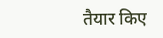तैयार किए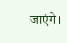जाएंगे।